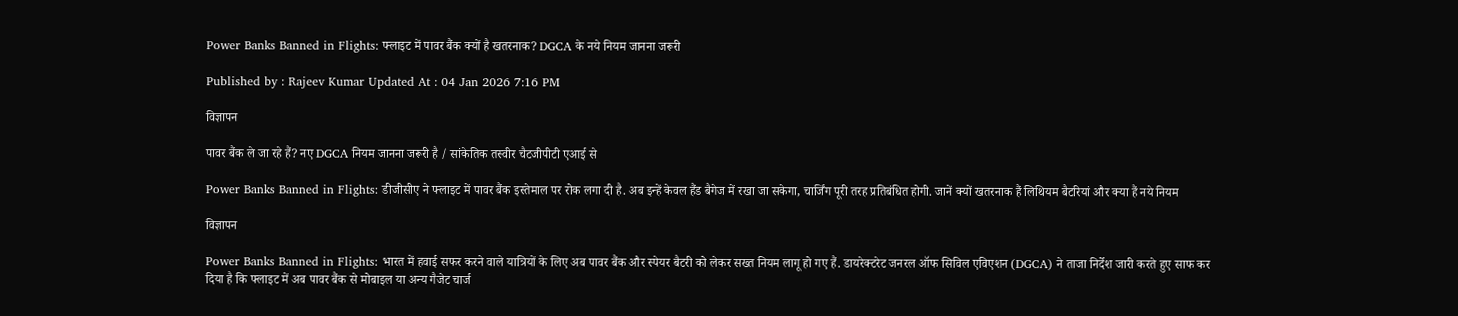Power Banks Banned in Flights: फ्लाइट में पावर बैंक क्यों है खतरनाक? DGCA के नये नियम जानना जरूरी

Published by : Rajeev Kumar Updated At : 04 Jan 2026 7:16 PM

विज्ञापन

पावर बैंक ले जा रहे हैं? नए DGCA नियम जानना जरूरी है / सांकेतिक तस्वीर चैटजीपीटी एआई से

Power Banks Banned in Flights: डीजीसीए ने फ्लाइट में पावर बैंक इस्तेमाल पर रोक लगा दी है. अब इन्हें केवल हैंड बैगेज में रखा जा सकेगा, चार्जिंग पूरी तरह प्रतिबंधित होगी. जानें क्यों खतरनाक हैं लिथियम बैटरियां और क्या हैं नये नियम

विज्ञापन

Power Banks Banned in Flights: भारत में हवाई सफर करने वाले यात्रियों के लिए अब पावर बैंक और स्पेयर बैटरी को लेकर सख्त नियम लागू हो गए हैं. डायरेक्टरेट जनरल ऑफ सिविल एविएशन (DGCA) ने ताजा निर्देश जारी करते हुए साफ कर दिया है कि फ्लाइट में अब पावर बैंक से मोबाइल या अन्य गैजेट चार्ज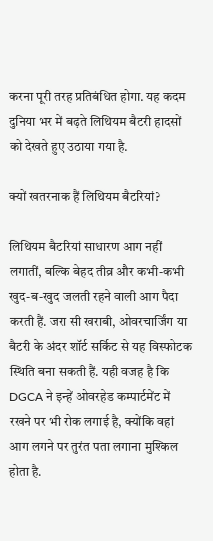करना पूरी तरह प्रतिबंधित होगा. यह कदम दुनिया भर में बढ़ते लिथियम बैटरी हादसों को देखते हुए उठाया गया है.

क्यों खतरनाक हैं लिथियम बैटरियां?

लिथियम बैटरियां साधारण आग नहीं लगातीं, बल्कि बेहद तीव्र और कभी-कभी खुद-ब-खुद जलती रहने वाली आग पैदा करती हैं. जरा सी खराबी, ओवरचार्जिंग या बैटरी के अंदर शॉर्ट सर्किट से यह विस्फोटक स्थिति बना सकती हैं. यही वजह है कि DGCA ने इन्हें ओवरहेड कम्पार्टमेंट में रखने पर भी रोक लगाई है, क्योंकि वहां आग लगने पर तुरंत पता लगाना मुश्किल होता है.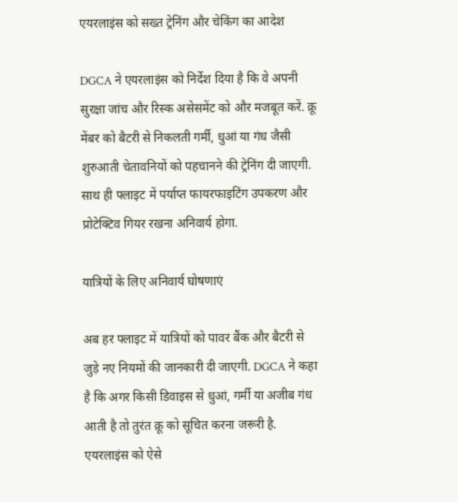एयरलाइंस को सख्त ट्रेनिंग और चेकिंग का आदेश

DGCA ने एयरलाइंस को निर्देश दिया है कि वे अपनी सुरक्षा जांच और रिस्क असेसमेंट को और मजबूत करें. क्रू मेंबर को बैटरी से निकलती गर्मी, धुआं या गंध जैसी शुरुआती चेतावनियों को पहचानने की ट्रेनिंग दी जाएगी. साथ ही फ्लाइट में पर्याप्त फायरफाइटिंग उपकरण और प्रोटेक्टिव गियर रखना अनिवार्य होगा.

यात्रियों के लिए अनिवार्य घोषणाएं

अब हर फ्लाइट में यात्रियों को पावर बैंक और बैटरी से जुड़े नए नियमों की जानकारी दी जाएगी. DGCA ने कहा है कि अगर किसी डिवाइस से धुआं, गर्मी या अजीब गंध आती है तो तुरंत क्रू को सूचित करना जरूरी है. एयरलाइंस को ऐसे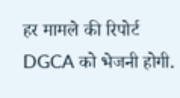हर मामले की रिपोर्ट DGCA को भेजनी होगी.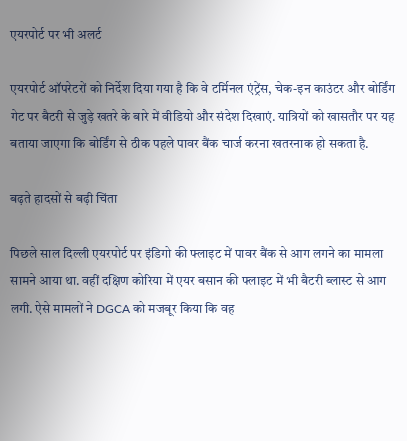एयरपोर्ट पर भी अलर्ट

एयरपोर्ट ऑपरेटरों को निर्देश दिया गया है कि वे टर्मिनल एंट्रेंस, चेक-इन काउंटर और बोर्डिंग गेट पर बैटरी से जुड़े खतरे के बारे में वीडियो और संदेश दिखाएं. यात्रियों को खासतौर पर यह बताया जाएगा कि बोर्डिंग से ठीक पहले पावर बैंक चार्ज करना खतरनाक हो सकता है.

बढ़ते हादसों से बढ़ी चिंता

पिछले साल दिल्ली एयरपोर्ट पर इंडिगो की फ्लाइट में पावर बैंक से आग लगने का मामला सामने आया था. वहीं दक्षिण कोरिया में एयर बसान की फ्लाइट में भी बैटरी ब्लास्ट से आग लगी. ऐसे मामलों ने DGCA को मजबूर किया कि वह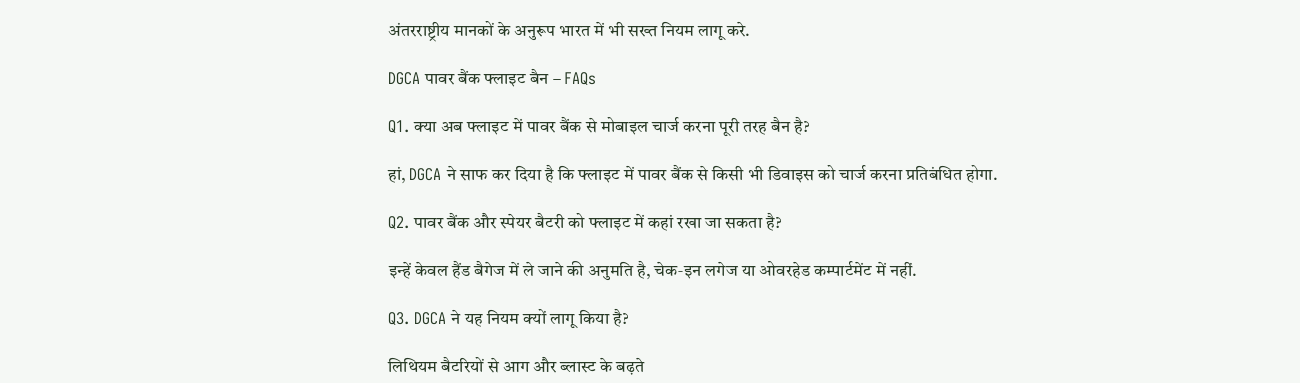अंतरराष्ट्रीय मानकों के अनुरूप भारत में भी सख्त नियम लागू करे.

DGCA पावर बैंक फ्लाइट बैन – FAQs

Q1. क्या अब फ्लाइट में पावर बैंक से मोबाइल चार्ज करना पूरी तरह बैन है?

हां, DGCA ने साफ कर दिया है कि फ्लाइट में पावर बैंक से किसी भी डिवाइस को चार्ज करना प्रतिबंधित होगा.

Q2. पावर बैंक और स्पेयर बैटरी को फ्लाइट में कहां रखा जा सकता है?

इन्हें केवल हैंड बैगेज में ले जाने की अनुमति है, चेक‑इन लगेज या ओवरहेड कम्पार्टमेंट में नहीं.

Q3. DGCA ने यह नियम क्यों लागू किया है?

लिथियम बैटरियों से आग और ब्लास्ट के बढ़ते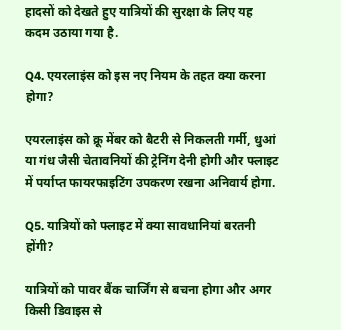हादसों को देखते हुए यात्रियों की सुरक्षा के लिए यह कदम उठाया गया है.

Q4. एयरलाइंस को इस नए नियम के तहत क्या करना होगा?

एयरलाइंस को क्रू मेंबर को बैटरी से निकलती गर्मी, धुआं या गंध जैसी चेतावनियों की ट्रेनिंग देनी होगी और फ्लाइट में पर्याप्त फायरफाइटिंग उपकरण रखना अनिवार्य होगा.

Q5. यात्रियों को फ्लाइट में क्या सावधानियां बरतनी होंगी?

यात्रियों को पावर बैंक चार्जिंग से बचना होगा और अगर किसी डिवाइस से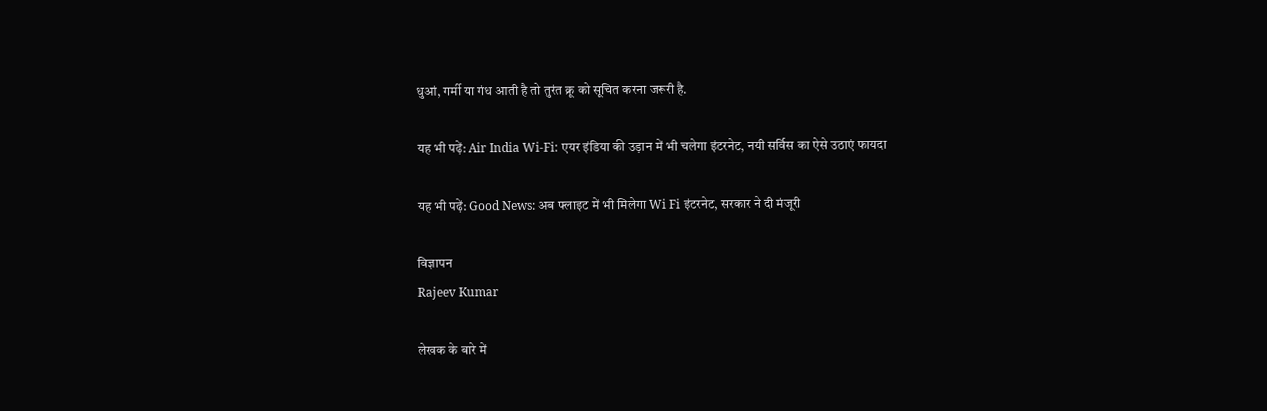धुआं, गर्मी या गंध आती है तो तुरंत क्रू को सूचित करना जरूरी है.

यह भी पढ़ें: Air India Wi-Fi: एयर इंडिया की उड़ान में भी चलेगा इंटरनेट, नयी सर्विस का ऐसे उठाएं फायदा

यह भी पढ़ें: Good News: अब फ्लाइट में भी मिलेगा Wi Fi इंटरनेट, सरकार ने दी मंजूरी

विज्ञापन
Rajeev Kumar

लेखक के बारे में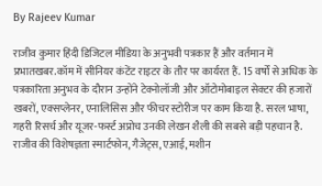By Rajeev Kumar

राजीव कुमार हिंदी डिजिटल मीडिया के अनुभवी पत्रकार हैं और वर्तमान में प्रभातखबर.कॉम में सीनियर कंटेंट राइटर के तौर पर कार्यरत हैं. 15 वर्षों से अधिक के पत्रकारिता अनुभव के दौरान उन्होंने टेक्नोलॉजी और ऑटोमोबाइल सेक्टर की हजारों खबरों, एक्सप्लेनर, एनालिसिस और फीचर स्टोरीज पर काम किया है. सरल भाषा, गहरी रिसर्च और यूजर-फर्स्ट अप्रोच उनकी लेखन शैली की सबसे बड़ी पहचान है. राजीव की विशेषज्ञता स्मार्टफोन, गैजेट्स, एआई, मशीन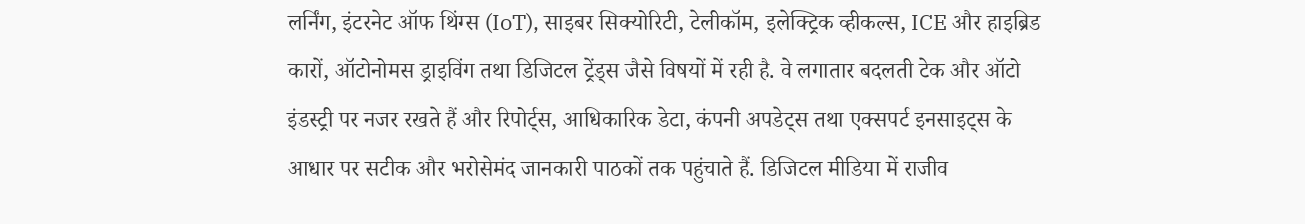लर्निंग, इंटरनेट ऑफ थिंग्स (IoT), साइबर सिक्योरिटी, टेलीकॉम, इलेक्ट्रिक व्हीकल्स, ICE और हाइब्रिड कारों, ऑटोनोमस ड्राइविंग तथा डिजिटल ट्रेंड्स जैसे विषयों में रही है. वे लगातार बदलती टेक और ऑटो इंडस्ट्री पर नजर रखते हैं और रिपोर्ट्स, आधिकारिक डेटा, कंपनी अपडेट्स तथा एक्सपर्ट इनसाइट्स के आधार पर सटीक और भरोसेमंद जानकारी पाठकों तक पहुंचाते हैं. डिजिटल मीडिया में राजीव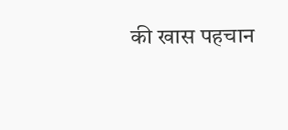की खास पहचान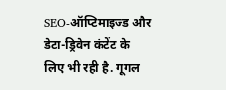SEO-ऑप्टिमाइज्ड और डेटा-ड्रिवेन कंटेंट के लिए भी रही है. गूगल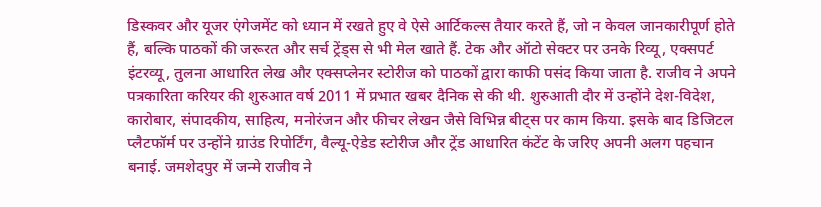डिस्कवर और यूजर एंगेजमेंट को ध्यान में रखते हुए वे ऐसे आर्टिकल्स तैयार करते हैं, जो न केवल जानकारीपूर्ण होते हैं, बल्कि पाठकों की जरूरत और सर्च ट्रेंड्स से भी मेल खाते हैं. टेक और ऑटो सेक्टर पर उनके रिव्यू, एक्सपर्ट इंटरव्यू, तुलना आधारित लेख और एक्सप्लेनर स्टोरीज को पाठकों द्वारा काफी पसंद किया जाता है. राजीव ने अपने पत्रकारिता करियर की शुरुआत वर्ष 2011 में प्रभात खबर दैनिक से की थी. शुरुआती दौर में उन्होंने देश-विदेश, कारोबार, संपादकीय, साहित्य, मनोरंजन और फीचर लेखन जैसे विभिन्न बीट्स पर काम किया. इसके बाद डिजिटल प्लैटफॉर्म पर उन्होंने ग्राउंड रिपोर्टिंग, वैल्यू-ऐडेड स्टोरीज और ट्रेंड आधारित कंटेंट के जरिए अपनी अलग पहचान बनाई. जमशेदपुर में जन्मे राजीव ने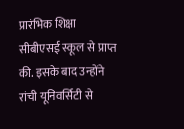प्रारंभिक शिक्षा सीबीएसई स्कूल से प्राप्त की. इसके बाद उन्होंने रांची यूनिवर्सिटी से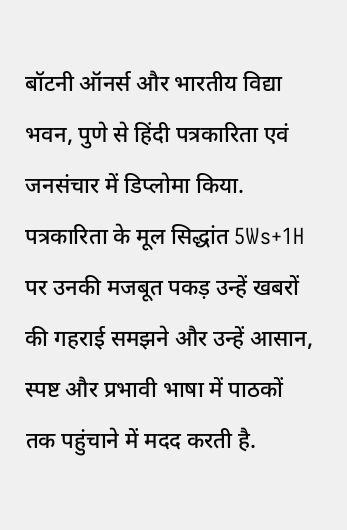बॉटनी ऑनर्स और भारतीय विद्या भवन, पुणे से हिंदी पत्रकारिता एवं जनसंचार में डिप्लोमा किया. पत्रकारिता के मूल सिद्धांत 5Ws+1H पर उनकी मजबूत पकड़ उन्हें खबरों की गहराई समझने और उन्हें आसान, स्पष्ट और प्रभावी भाषा में पाठकों तक पहुंचाने में मदद करती है.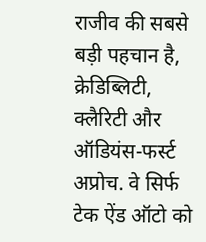राजीव की सबसे बड़ी पहचान है, क्रेडिब्लिटी, क्लैरिटी और ऑडियंस-फर्स्ट अप्रोच. वे सिर्फ टेक ऐंड ऑटो को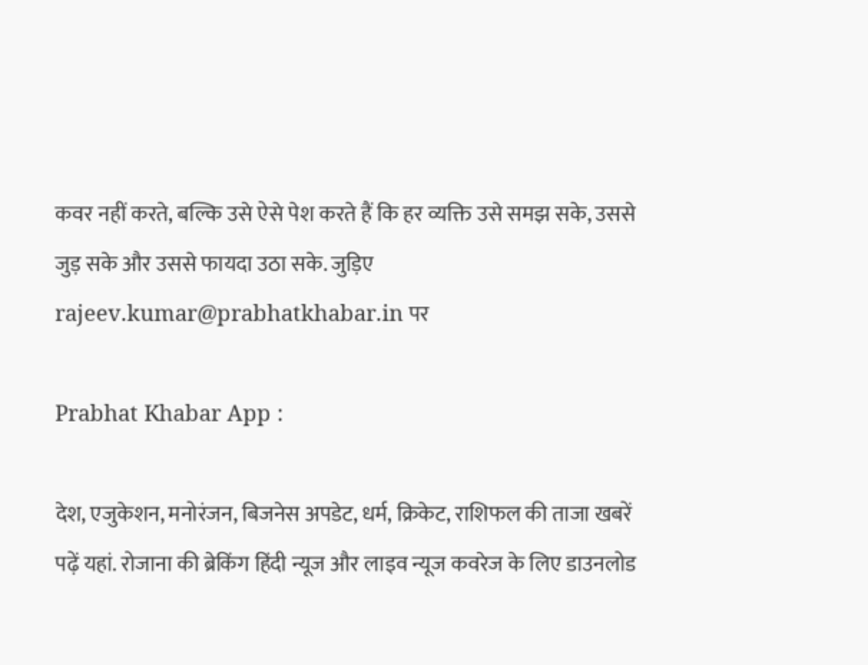कवर नहीं करते, बल्कि उसे ऐसे पेश करते हैं कि हर व्यक्ति उसे समझ सके, उससे जुड़ सके और उससे फायदा उठा सके. जुड़िए rajeev.kumar@prabhatkhabar.in पर

Prabhat Khabar App :

देश, एजुकेशन, मनोरंजन, बिजनेस अपडेट, धर्म, क्रिकेट, राशिफल की ताजा खबरें पढ़ें यहां. रोजाना की ब्रेकिंग हिंदी न्यूज और लाइव न्यूज कवरेज के लिए डाउनलोड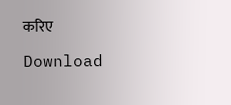करिए

Download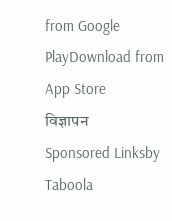from Google PlayDownload from App Store
विज्ञापन
Sponsored Linksby Taboola